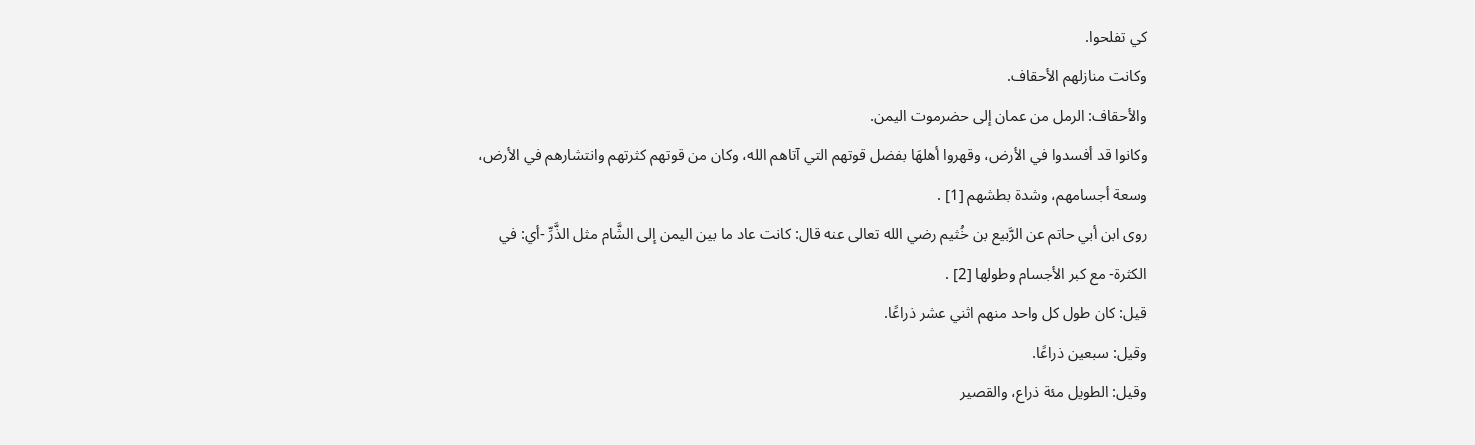كي تفلحوا.
وكانت منازلهم الأحقاف.
والأحقاف: الرمل من عمان إلى حضرموت اليمن.
وكانوا قد أفسدوا في الأرض، وقهروا أهلهَا بفضل قوتهم التي آتاهم الله، وكان من قوتهم كثرتهم وانتشارهم في الأرض، وسعة أجسامهم، وشدة بطشهم [1] .
روى ابن أبي حاتم عن الرَّبيع بن خُثيم رضي الله تعالى عنه قال: كانت عاد ما بين اليمن إلى الشَّام مثل الذَّرِّ -أي: في الكثرة- مع كبر الأجسام وطولها [2] .
قيل: كان طول كل واحد منهم اثني عشر ذراعًا.
وقيل: سبعين ذراعًا.
وقيل: الطويل مئة ذراع، والقصير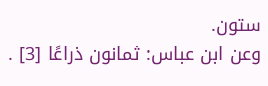ستون.
وعن ابن عباس: ثمانون ذراعًا [3] .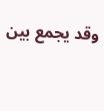وقد يجمع بين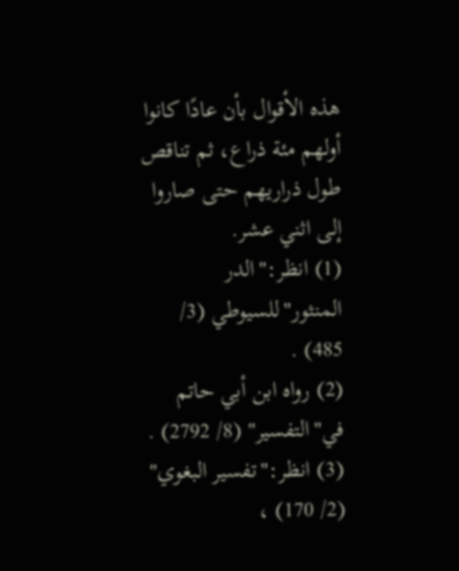هذه الأقوال بأن عادًا كانوا أولهم مئة ذراع، ثم تناقص طول ذراريهم حتى صاروا إلى اثني عشر.
(1) انظر:"الدر المنثور"للسيوطي (3/ 485) .
(2) رواه ابن أبي حاتم في"التفسير" (8/ 2792) .
(3) انظر:"تفسير البغوي" (2/ 170) ،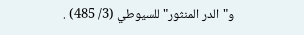و"الدر المنثور"للسيوطي (3/ 485) .